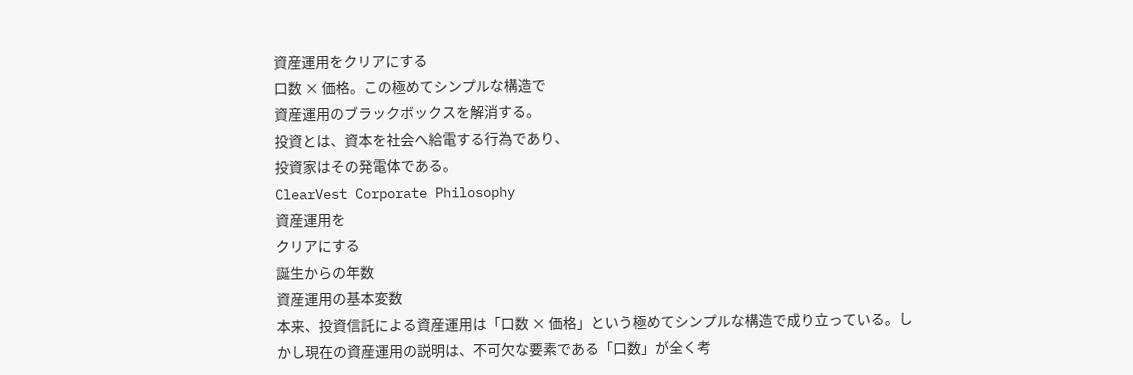資産運用をクリアにする
口数 × 価格。この極めてシンプルな構造で
資産運用のブラックボックスを解消する。
投資とは、資本を社会へ給電する行為であり、
投資家はその発電体である。
ClearVest Corporate Philosophy
資産運用を
クリアにする
誕生からの年数
資産運用の基本変数
本来、投資信託による資産運用は「口数 × 価格」という極めてシンプルな構造で成り立っている。しかし現在の資産運用の説明は、不可欠な要素である「口数」が全く考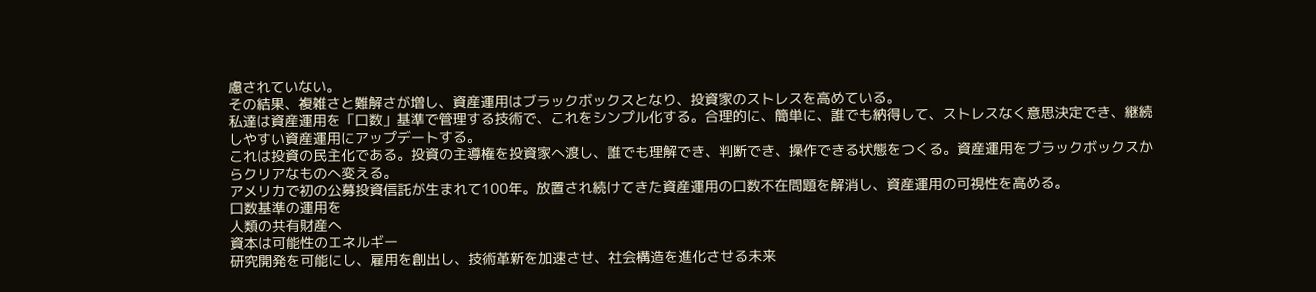慮されていない。
その結果、複雑さと難解さが増し、資産運用はブラックボックスとなり、投資家のストレスを高めている。
私達は資産運用を「口数」基準で管理する技術で、これをシンプル化する。合理的に、簡単に、誰でも納得して、ストレスなく意思決定でき、継続しやすい資産運用にアップデートする。
これは投資の民主化である。投資の主導権を投資家へ渡し、誰でも理解でき、判断でき、操作できる状態をつくる。資産運用をブラックボックスからクリアなものへ変える。
アメリカで初の公募投資信託が生まれて100年。放置され続けてきた資産運用の口数不在問題を解消し、資産運用の可視性を高める。
口数基準の運用を
人類の共有財産へ
資本は可能性のエネルギー
研究開発を可能にし、雇用を創出し、技術革新を加速させ、社会構造を進化させる未来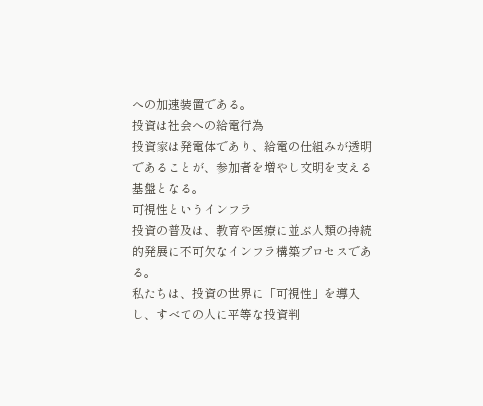への加速装置である。
投資は社会への給電行為
投資家は発電体であり、給電の仕組みが透明であることが、参加者を増やし文明を支える基盤となる。
可視性というインフラ
投資の普及は、教育や医療に並ぶ人類の持続的発展に不可欠なインフラ構築プロセスである。
私たちは、投資の世界に「可視性」を導入し、すべての人に平等な投資判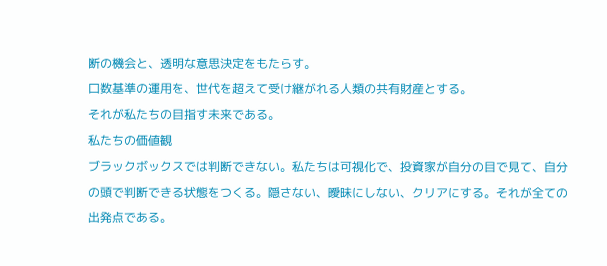断の機会と、透明な意思決定をもたらす。
口数基準の運用を、世代を超えて受け継がれる人類の共有財産とする。
それが私たちの目指す未来である。
私たちの価値観
ブラックボックスでは判断できない。私たちは可視化で、投資家が自分の目で見て、自分の頭で判断できる状態をつくる。隠さない、曖昧にしない、クリアにする。それが全ての出発点である。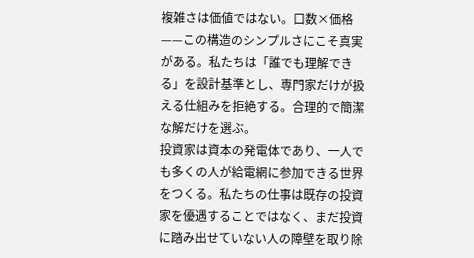複雑さは価値ではない。口数×価格——この構造のシンプルさにこそ真実がある。私たちは「誰でも理解できる」を設計基準とし、専門家だけが扱える仕組みを拒絶する。合理的で簡潔な解だけを選ぶ。
投資家は資本の発電体であり、一人でも多くの人が給電網に参加できる世界をつくる。私たちの仕事は既存の投資家を優遇することではなく、まだ投資に踏み出せていない人の障壁を取り除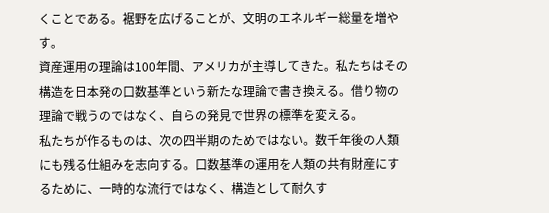くことである。裾野を広げることが、文明のエネルギー総量を増やす。
資産運用の理論は100年間、アメリカが主導してきた。私たちはその構造を日本発の口数基準という新たな理論で書き換える。借り物の理論で戦うのではなく、自らの発見で世界の標準を変える。
私たちが作るものは、次の四半期のためではない。数千年後の人類にも残る仕組みを志向する。口数基準の運用を人類の共有財産にするために、一時的な流行ではなく、構造として耐久す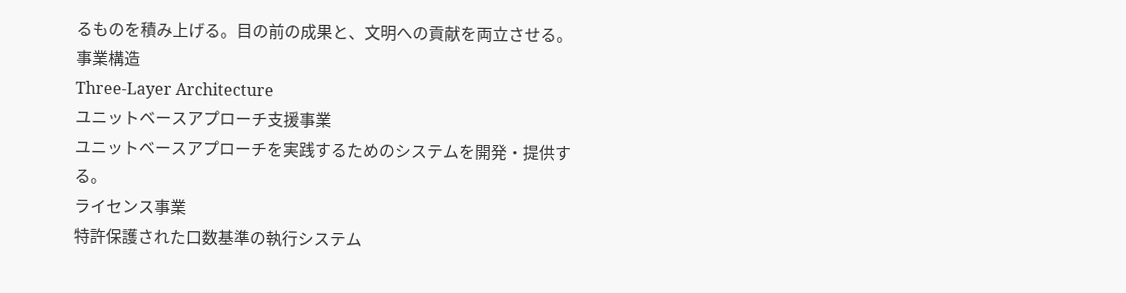るものを積み上げる。目の前の成果と、文明への貢献を両立させる。
事業構造
Three-Layer Architecture
ユニットベースアプローチ支援事業
ユニットベースアプローチを実践するためのシステムを開発・提供する。
ライセンス事業
特許保護された口数基準の執行システム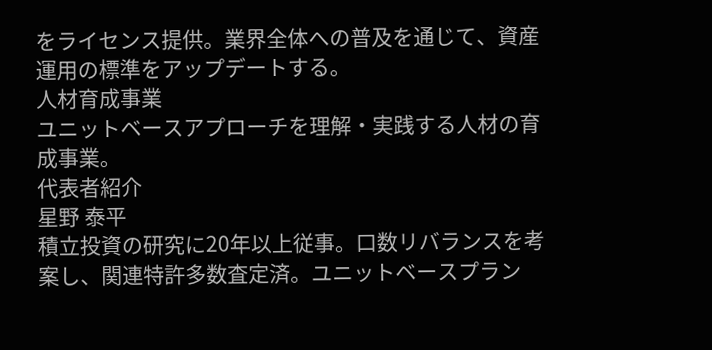をライセンス提供。業界全体への普及を通じて、資産運用の標準をアップデートする。
人材育成事業
ユニットベースアプローチを理解・実践する人材の育成事業。
代表者紹介
星野 泰平
積立投資の研究に20年以上従事。口数リバランスを考案し、関連特許多数査定済。ユニットベースプラン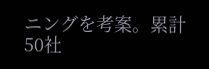ニングを考案。累計50社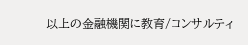以上の金融機関に教育/コンサルティ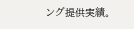ング提供実績。